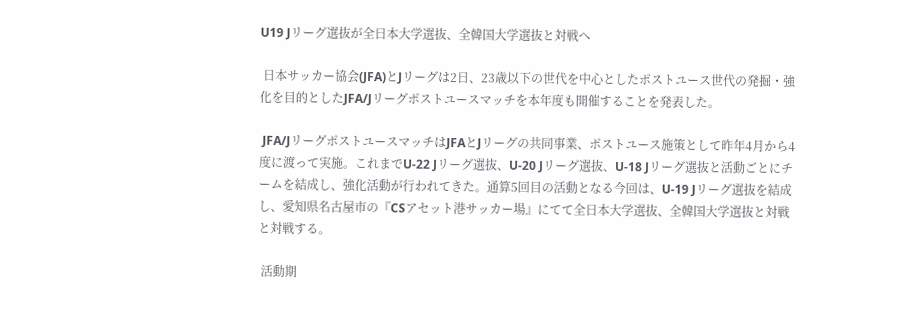U19 Jリーグ選抜が全日本大学選抜、全韓国大学選抜と対戦へ

 日本サッカー協会(JFA)とJリーグは2日、23歳以下の世代を中心としたポストユース世代の発掘・強化を目的としたJFA/Jリーグポストユースマッチを本年度も開催することを発表した。

 JFA/JリーグポストユースマッチはJFAとJリーグの共同事業、ポストユース施策として昨年4月から4度に渡って実施。これまでU-22 Jリーグ選抜、U-20 Jリーグ選抜、U-18 Jリーグ選抜と活動ごとにチームを結成し、強化活動が行われてきた。通算5回目の活動となる今回は、U-19 Jリーグ選抜を結成し、愛知県名古屋市の『CSアセット港サッカー場』にてて全日本大学選抜、全韓国大学選抜と対戦と対戦する。

 活動期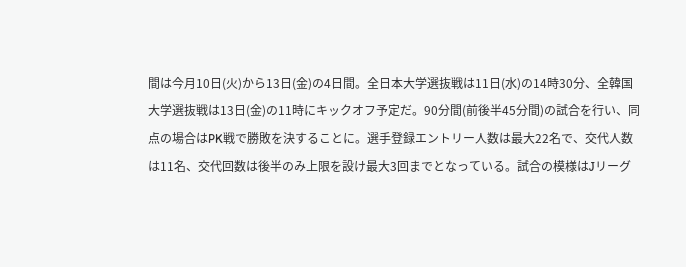間は今月10日(火)から13日(金)の4日間。全日本大学選抜戦は11日(水)の14時30分、全韓国大学選抜戦は13日(金)の11時にキックオフ予定だ。90分間(前後半45分間)の試合を行い、同点の場合はPK戦で勝敗を決することに。選手登録エントリー人数は最大22名で、交代人数は11名、交代回数は後半のみ上限を設け最大3回までとなっている。試合の模様はJリーグ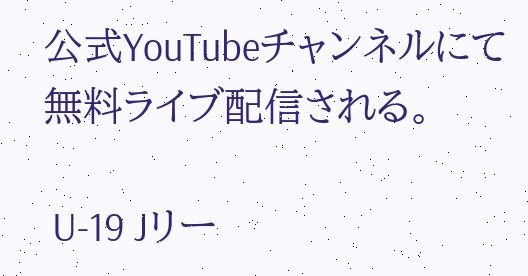公式YouTubeチャンネルにて無料ライブ配信される。

 U-19 Jリー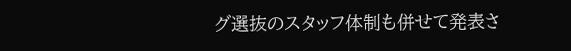グ選抜のスタッフ体制も併せて発表さ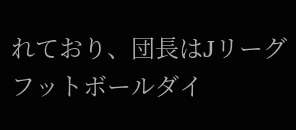れており、団長はJリーグフットボールダイ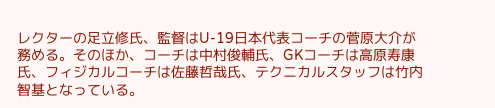レクターの足立修氏、監督はU-19日本代表コーチの菅原大介が務める。そのほか、コーチは中村俊輔氏、GKコーチは高原寿康氏、フィジカルコーチは佐藤哲哉氏、テクニカルスタッフは竹内智基となっている。